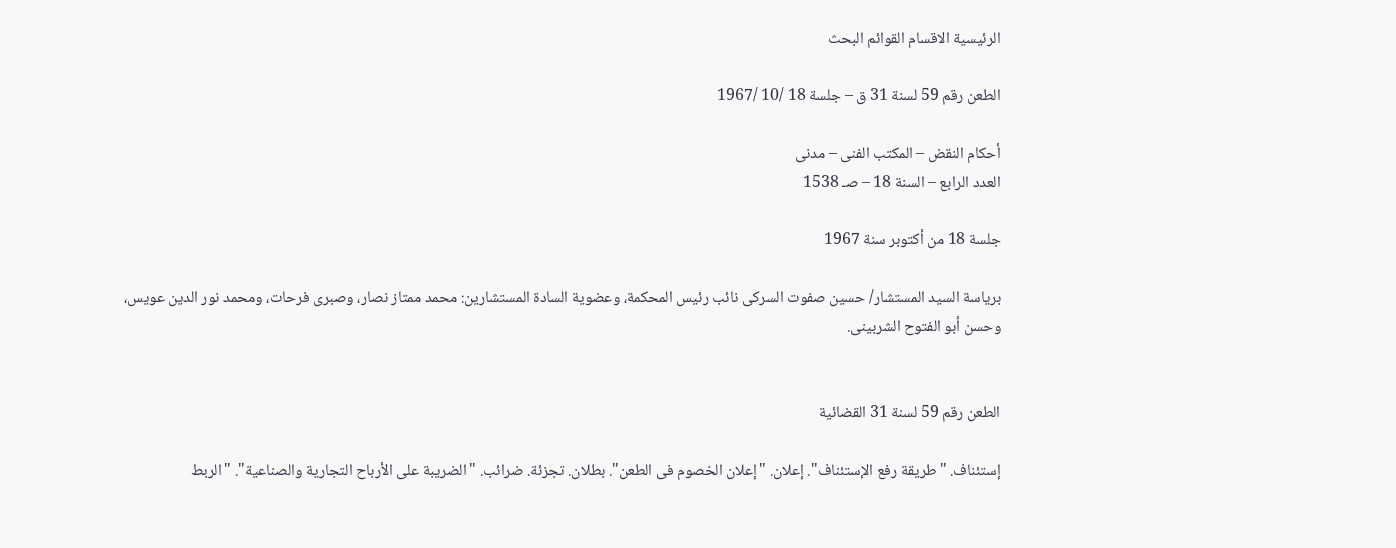الرئيسية الاقسام القوائم البحث

الطعن رقم 59 لسنة 31 ق – جلسة 18 /10 /1967

أحكام النقض – المكتب الفنى – مدنى
العدد الرابع – السنة 18 – صـ 1538

جلسة 18 من أكتوبر سنة 1967

برياسة السيد المستشار/ حسين صفوت السركى نائب رئيس المحكمة، وعضوية السادة المستشارين: محمد ممتاز نصار، وصبرى فرحات، ومحمد نور الدين عويس، وحسن أبو الفتوح الشربينى.


الطعن رقم 59 لسنة 31 القضائية

إستئناف. "طريقة رفع الإستئناف". إعلان. "إعلان الخصوم فى الطعن". بطلان. تجزئة. ضرائب. "الضريبة على الأرباح التجارية والصناعية". "الربط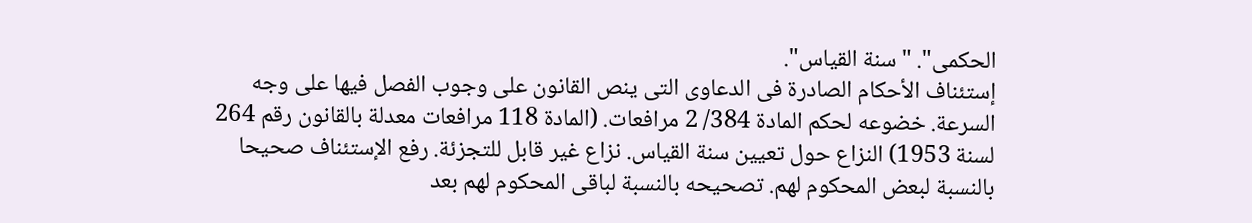الحكمى". "سنة القياس".
إستئناف الأحكام الصادرة فى الدعاوى التى ينص القانون على وجوب الفصل فيها على وجه السرعة. خضوعه لحكم المادة 384/ 2 مرافعات. (المادة 118 مرافعات معدلة بالقانون رقم 264 لسنة 1953) النزاع حول تعيين سنة القياس. نزاع غير قابل للتجزئة. رفع الإستئناف صحيحا بالنسبة لبعض المحكوم لهم. تصحيحه بالنسبة لباقى المحكوم لهم بعد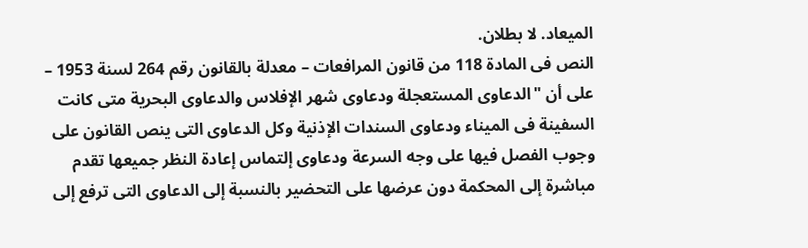الميعاد. لا بطلان.
النص فى المادة 118 من قانون المرافعات – معدلة بالقانون رقم 264 لسنة 1953 – على أن "الدعاوى المستعجلة ودعاوى شهر الإفلاس والدعاوى البحرية متى كانت السفينة فى الميناء ودعاوى السندات الإذنية وكل الدعاوى التى ينص القانون على وجوب الفصل فيها على وجه السرعة ودعاوى إلتماس إعادة النظر جميعها تقدم مباشرة إلى المحكمة دون عرضها على التحضير بالنسبة إلى الدعاوى التى ترفع إلى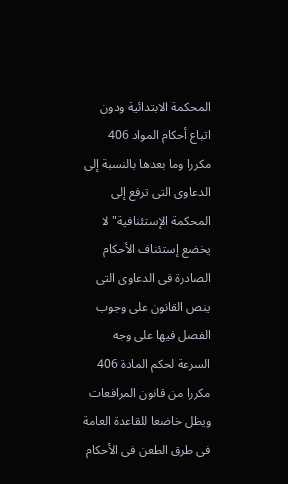المحكمة الابتدائية ودون اتباع أحكام المواد 406 مكررا وما بعدها بالنسبة إلى الدعاوى التى ترفع إلى المحكمة الإستئنافية" لا يخضع إستئناف الأحكام الصادرة فى الدعاوى التى ينص القانون على وجوب الفصل فيها على وجه السرعة لحكم المادة 406 مكررا من قانون المرافعات ويظل خاضعا للقاعدة العامة فى طرق الطعن فى الأحكام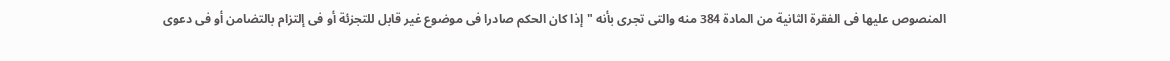المنصوص عليها فى الفقرة الثانية من المادة 384 منه والتى تجرى بأنه "إذا كان الحكم صادرا فى موضوع غير قابل للتجزئة أو فى إلتزام بالتضامن أو فى دعوى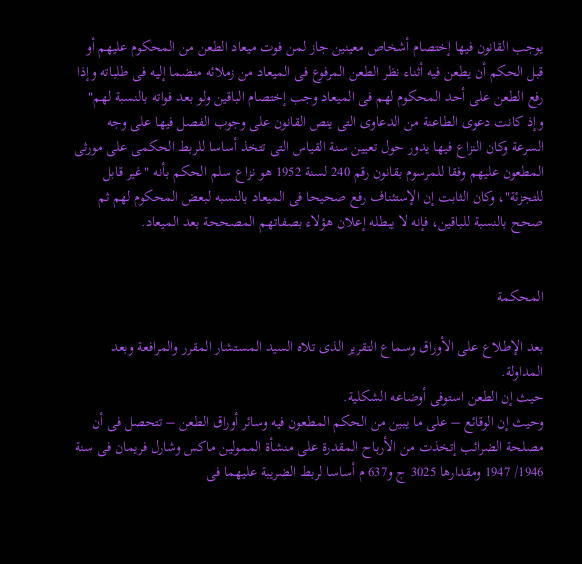يوجب القانون فيها إختصام أشخاص معينين جاز لمن فوت ميعاد الطعن من المحكوم عليهم أو قبل الحكم أن يطعن فيه أثناء نظر الطعن المرفوع فى الميعاد من زملائه منضما إليه فى طلباته وإذا رفع الطعن على أحد المحكوم لهم فى الميعاد وجب إختصام الباقين ولو بعد فواته بالنسبة لهم" وإذ كانت دعوى الطاعنة من الدعاوى التى ينص القانون على وجوب الفصل فيها على وجه السرعة وكان النزاع فيها يدور حول تعيين سنة القياس التى تتخذ أساسا للربط الحكمى على مورثى المطعون عليهم وفقا للمرسوم بقانون رقم 240 لسنة 1952 هو نزاع سلم الحكم بأنه "غير قابل للتجزئة"، وكان الثابت إن الإستئناف رفع صحيحا فى الميعاد بالنسبه لبعض المحكوم لهم ثم صحح بالنسبة للباقين، فإنه لا يبطله إعلان هؤلاء بصفاتهم المصححة بعد الميعاد.


المحكمة

بعد الإطلاع على الأوراق وسماع التقرير الذى تلاه السيد المستشار المقرر والمرافعة وبعد المداولة.
حيث إن الطعن استوفى أوضاعه الشكلية.
وحيث إن الوقائع – على ما يبين من الحكم المطعون فيه وسائر أوراق الطعن – تتحصل فى أن مصلحة الضرائب إتخذت من الأرباح المقدرة على منشأة الممولين ماكس وشارل فريمان فى سنة 1946/ 1947 ومقدارها 3025 ج و637 م أساسا لربط الضريبة عليهما فى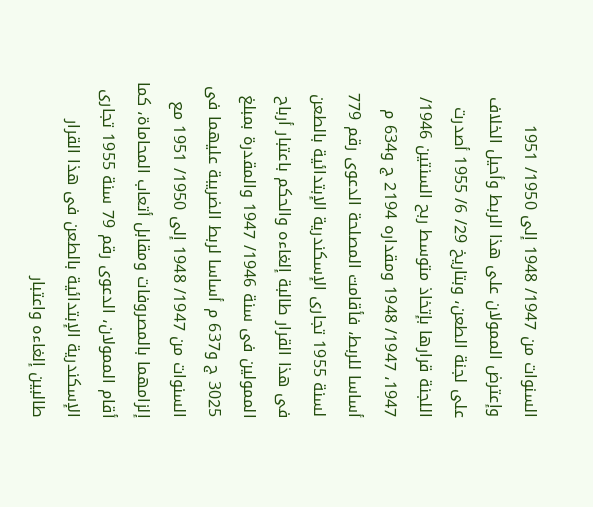السنوات من 1947/ 1948 إلى 1950/ 1951 وإعترض الممولان على هذا الربط وأحيل الخلاف على لجنة الطعن، وبتاريخ 29/ 6/ 1955 أصدرت اللجنة قرارها بإتخاذ متوسط ربح السنتين 1946/ 1947، 1947/ 1948 ومقداره 2194 ج و634 م أساسا للربط، فأقامت المصلحة الدعوى رقم 779 لسنة 1955 تجارى الإسكندرية الإبتدائية بالطعن فى هذا القرار طالبة إلغاءه والحكم باعتبار أرباح الممولين فى سنة 1946/ 1947 والمقدرة بمبلغ 3025 ج و637 م أساسا لربط الضريبة عليهما فى السنوات من 1947/ 1948 إلى 1950/ 1951 مع إلزامهما بالمصروفات ومقابل أتعاب المحاماة، كما أقام الممولان، الدعوى رقم 79 سنة 1955 تجارى الإسكندرية الإبتدائية بالطعن فى هذا القرار طالبين إلغاءه واعتبار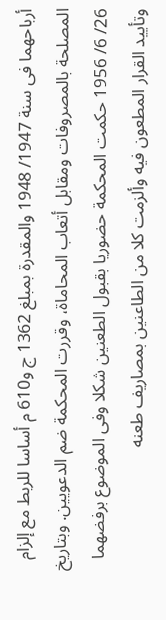أرباحهما فى سنة 1947/ 1948 والمقدرة بمبلغ 1362 ج و610 م أساسا للربط مع إلزام المصلحة بالمصروفات ومقابل أتعاب المحاماة، وقررت المحكمة ضم الدعويين. وبتاريخ 26/ 6/ 1956 حكمت المحكمة حضوريا بقبول الطعنين شكلا وفى الموضوع برفضهما وتأييد القرار المطعون فيه وألزمت كلا من الطاعنين بمصاريف طعنه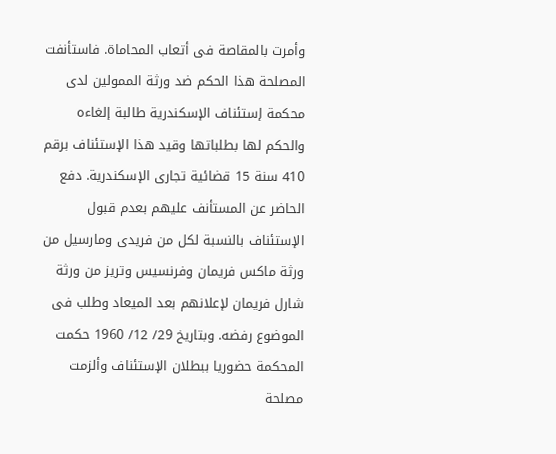وأمرت بالمقاصة فى أتعاب المحاماة. فاستأنفت المصلحة هذا الحكم ضد ورثة الممولين لدى محكمة إستئناف الإسكندرية طالبة إلغاءه والحكم لها بطلباتها وقيد هذا الإستئناف برقم 410 سنة 15 قضائية تجارى الإسكندرية. دفع الحاضر عن المستأنف عليهم بعدم قبول الإستئناف بالنسبة لكل من فريدى ومارسيل من ورثة ماكس فريمان وفرنسيس وتريز من ورثة شارل فريمان لإعلانهم بعد الميعاد وطلب فى الموضوع رفضه. وبتاريخ 29/ 12/ 1960 حكمت المحكمة حضوريا ببطلان الإستئناف وألزمت مصلحة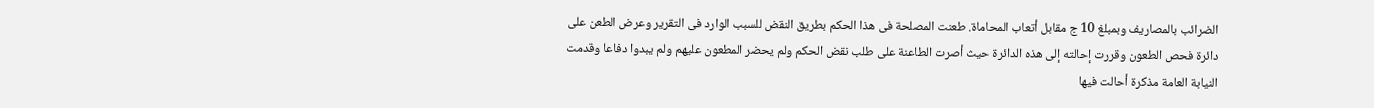الضرائب بالمصاريف وبمبلغ 10 ج مقابل أتعاب المحاماة. طعنت المصلحة فى هذا الحكم بطريق النقض للسبب الوارد فى التقرير وعرض الطعن على دائرة فحص الطعون وقررت إحالته إلى هذه الدائرة حيث أصرت الطاعنة على طلب نقض الحكم ولم يحضر المطعون عليهم ولم يبدوا دفاعا وقدمت النيابة العامة مذكرة أحالت فيها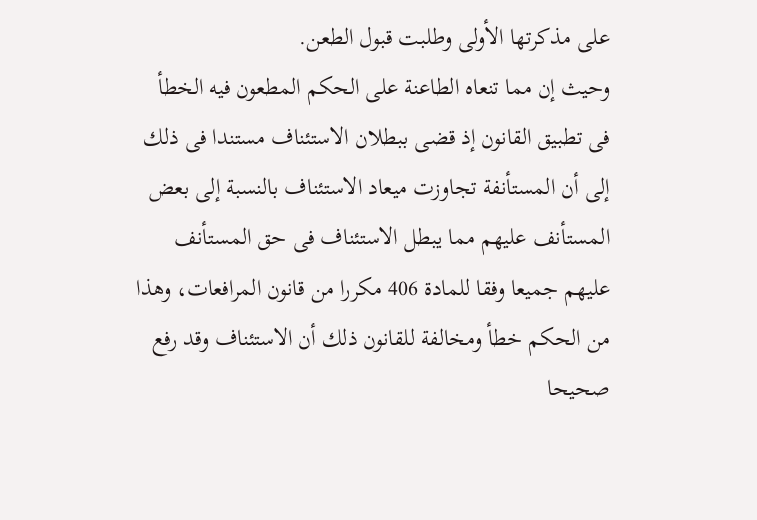على مذكرتها الأولى وطلبت قبول الطعن.
وحيث إن مما تنعاه الطاعنة على الحكم المطعون فيه الخطأ فى تطبيق القانون إذ قضى ببطلان الاستئناف مستندا فى ذلك إلى أن المستأنفة تجاوزت ميعاد الاستئناف بالنسبة إلى بعض المستأنف عليهم مما يبطل الاستئناف فى حق المستأنف عليهم جميعا وفقا للمادة 406 مكررا من قانون المرافعات، وهذا من الحكم خطأ ومخالفة للقانون ذلك أن الاستئناف وقد رفع صحيحا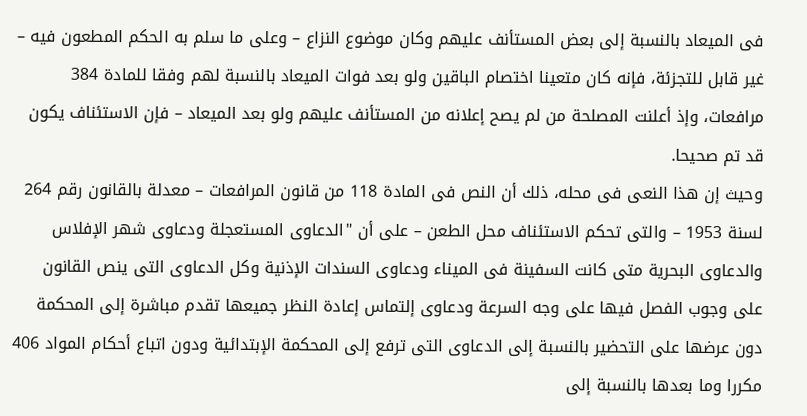فى الميعاد بالنسبة إلى بعض المستأنف عليهم وكان موضوع النزاع – وعلى ما سلم به الحكم المطعون فيه – غير قابل للتجزئة، فإنه كان متعينا اختصام الباقين ولو بعد فوات الميعاد بالنسبة لهم وفقا للمادة 384 مرافعات، وإذ أعلنت المصلحة من لم يصح إعلانه من المستأنف عليهم ولو بعد الميعاد – فإن الاستئناف يكون قد تم صحيحا.
وحيث إن هذا النعى فى محله، ذلك أن النص فى المادة 118 من قانون المرافعات – معدلة بالقانون رقم 264 لسنة 1953 – والتى تحكم الاستئناف محل الطعن – على أن "الدعاوى المستعجلة ودعاوى شهر الإفلاس والدعاوى البحرية متى كانت السفينة فى الميناء ودعاوى السندات الإذنية وكل الدعاوى التى ينص القانون على وجوب الفصل فيها على وجه السرعة ودعاوى إلتماس إعادة النظر جميعها تقدم مباشرة إلى المحكمة دون عرضها على التحضير بالنسبة إلى الدعاوى التى ترفع إلى المحكمة الإبتدائية ودون اتباع أحكام المواد 406 مكررا وما بعدها بالنسبة إلى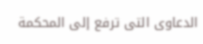الدعاوى التى ترفع إلى المحكمة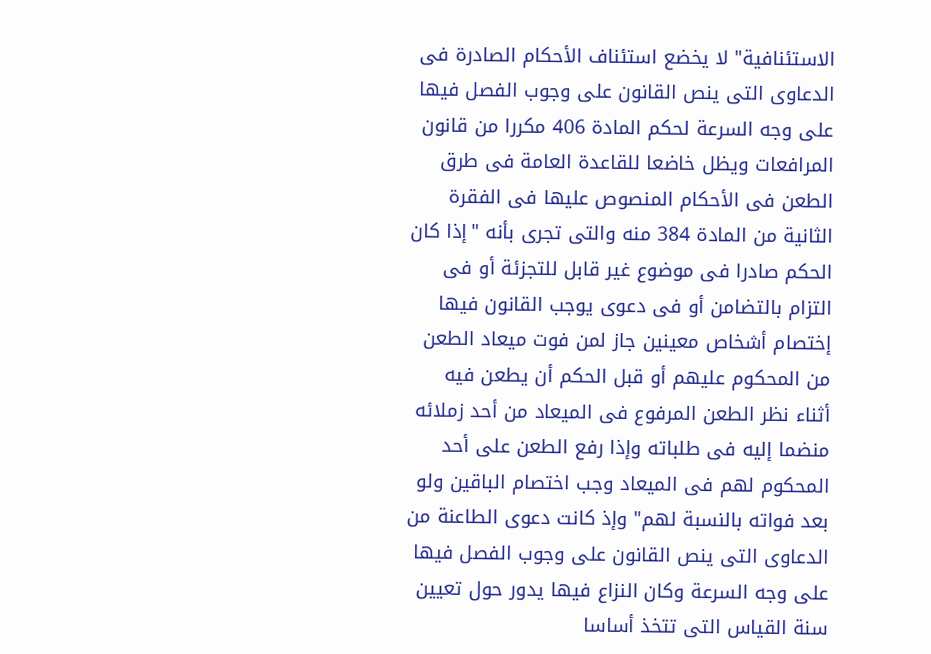الاستئنافية" لا يخضع استئناف الأحكام الصادرة فى الدعاوى التى ينص القانون على وجوب الفصل فيها على وجه السرعة لحكم المادة 406 مكررا من قانون المرافعات ويظل خاضعا للقاعدة العامة فى طرق الطعن فى الأحكام المنصوص عليها فى الفقرة الثانية من المادة 384 منه والتى تجرى بأنه "إذا كان الحكم صادرا فى موضوع غير قابل للتجزئة أو فى التزام بالتضامن أو فى دعوى يوجب القانون فيها إختصام أشخاص معينين جاز لمن فوت ميعاد الطعن من المحكوم عليهم أو قبل الحكم أن يطعن فيه أثناء نظر الطعن المرفوع فى الميعاد من أحد زملائه منضما إليه فى طلباته وإذا رفع الطعن على أحد المحكوم لهم فى الميعاد وجب اختصام الباقين ولو بعد فواته بالنسبة لهم" وإذ كانت دعوى الطاعنة من الدعاوى التى ينص القانون على وجوب الفصل فيها على وجه السرعة وكان النزاع فيها يدور حول تعيين سنة القياس التى تتخذ أساسا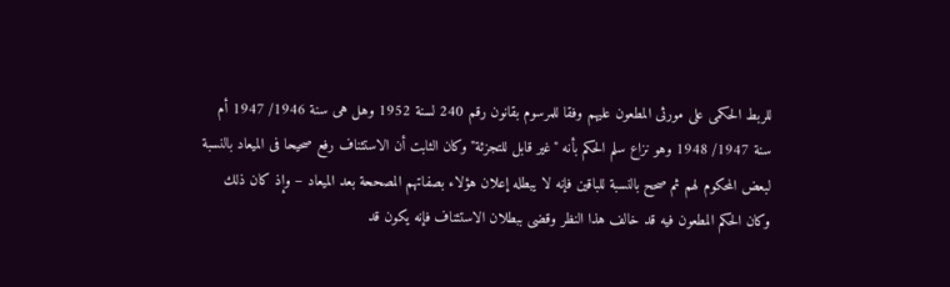للربط الحكمى على مورثى المطعون عليهم وفقا للمرسوم بقانون رقم 240 لسنة 1952 وهل هى سنة 1946/ 1947 أم سنة 1947/ 1948 وهو نزاع سلم الحكم بأنه "غير قابل للتجزئة" وكان الثابت أن الاستئناف رفع صحيحا فى الميعاد بالنسبة لبعض المحكوم لهم ثم صحح بالنسبة للباقين فإنه لا يبطله إعلان هؤلاء بصفاتهم المصححة بعد الميعاد – وإذ كان ذلك وكان الحكم المطعون فيه قد خالف هذا النظر وقضى ببطلان الاستئناف فإنه يكون قد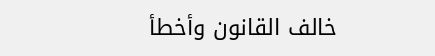خالف القانون وأخطأ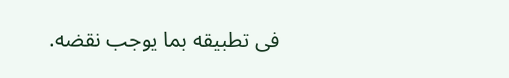فى تطبيقه بما يوجب نقضه.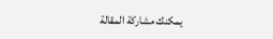يمكنك مشاركة المقالة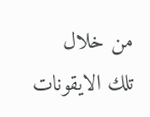من خلال تلك الايقونات